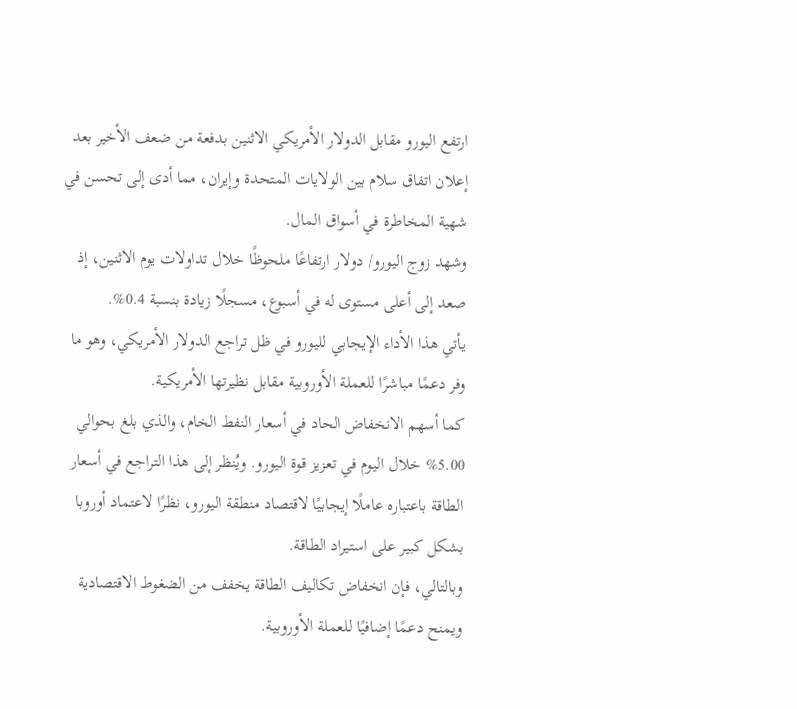ارتفع اليورو مقابل الدولار الأمريكي الاثنين بدفعة من ضعف الأخير بعد إعلان اتفاق سلام بين الولايات المتحدة وإيران، مما أدى إلى تحسن في شهية المخاطرة في أسواق المال.
وشهد زوج اليورو/ دولار ارتفاعًا ملحوظًا خلال تداولات يوم الاثنين، إذ صعد إلى أعلى مستوى له في أسبوع، مسجلًا زيادة بنسبة 0.4%.
يأتي هذا الأداء الإيجابي لليورو في ظل تراجع الدولار الأمريكي، وهو ما وفر دعمًا مباشرًا للعملة الأوروبية مقابل نظيرتها الأمريكية.
كما أسهم الانخفاض الحاد في أسعار النفط الخام، والذي بلغ بحوالي 5.00% خلال اليوم في تعزيز قوة اليورو. ويُنظر إلى هذا التراجع في أسعار الطاقة باعتباره عاملًا إيجابيًا لاقتصاد منطقة اليورو، نظرًا لاعتماد أوروبا بشكل كبير على استيراد الطاقة.
وبالتالي، فإن انخفاض تكاليف الطاقة يخفف من الضغوط الاقتصادية ويمنح دعمًا إضافيًا للعملة الأوروبية.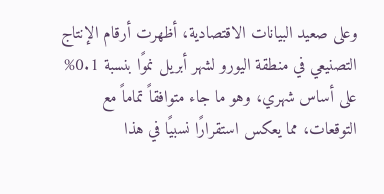وعلى صعيد البيانات الاقتصادية، أظهرت أرقام الإنتاج التصنيعي في منطقة اليورو لشهر أبريل نموًا بنسبة 0.1% على أساس شهري، وهو ما جاء متوافقاً تماماً مع التوقعات، مما يعكس استقرارًا نسبيًا في هذا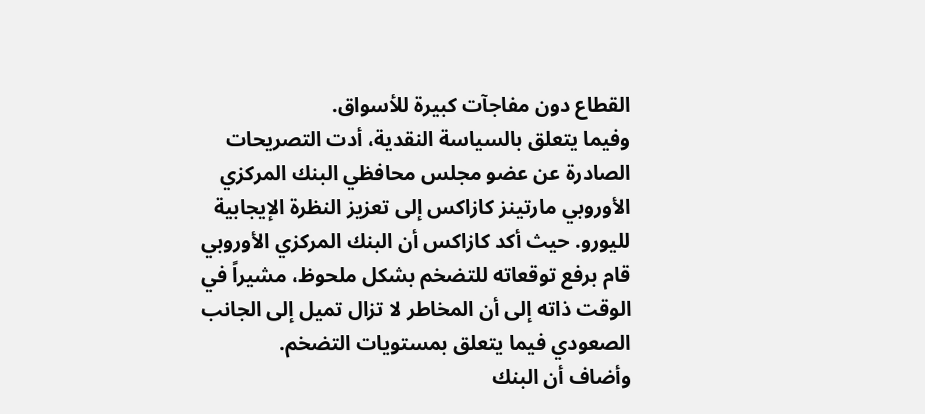القطاع دون مفاجآت كبيرة للأسواق.
وفيما يتعلق بالسياسة النقدية، أدت التصريحات الصادرة عن عضو مجلس محافظي البنك المركزي الأوروبي مارتينز كازاكس إلى تعزيز النظرة الإيجابية لليورو. حيث أكد كازاكس أن البنك المركزي الأوروبي قام برفع توقعاته للتضخم بشكل ملحوظ، مشيراً في الوقت ذاته إلى أن المخاطر لا تزال تميل إلى الجانب الصعودي فيما يتعلق بمستويات التضخم.
وأضاف أن البنك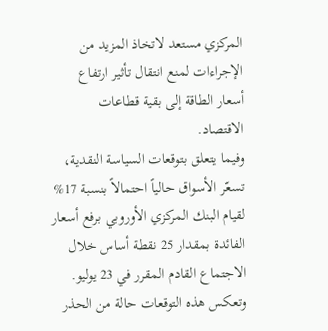المركزي مستعد لاتخاذ المزيد من الإجراءات لمنع انتقال تأثير ارتفاع أسعار الطاقة إلى بقية قطاعات الاقتصاد.
وفيما يتعلق بتوقعات السياسة النقدية، تسعّر الأسواق حالياً احتمالاً بنسبة 17% لقيام البنك المركزي الأوروبي برفع أسعار الفائدة بمقدار 25 نقطة أساس خلال الاجتماع القادم المقرر في 23 يوليو.
وتعكس هذه التوقعات حالة من الحذر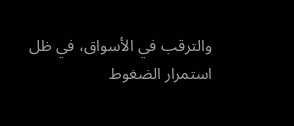والترقب في الأسواق، في ظل استمرار الضغوط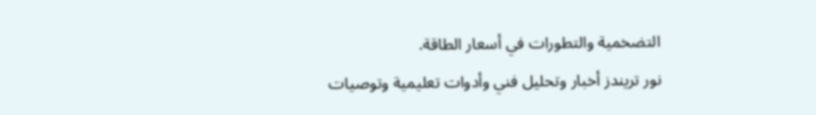التضخمية والتطورات في أسعار الطاقة.
نور تريندز أخبار وتحليل فني وأدوات تعليمية وتوصيات